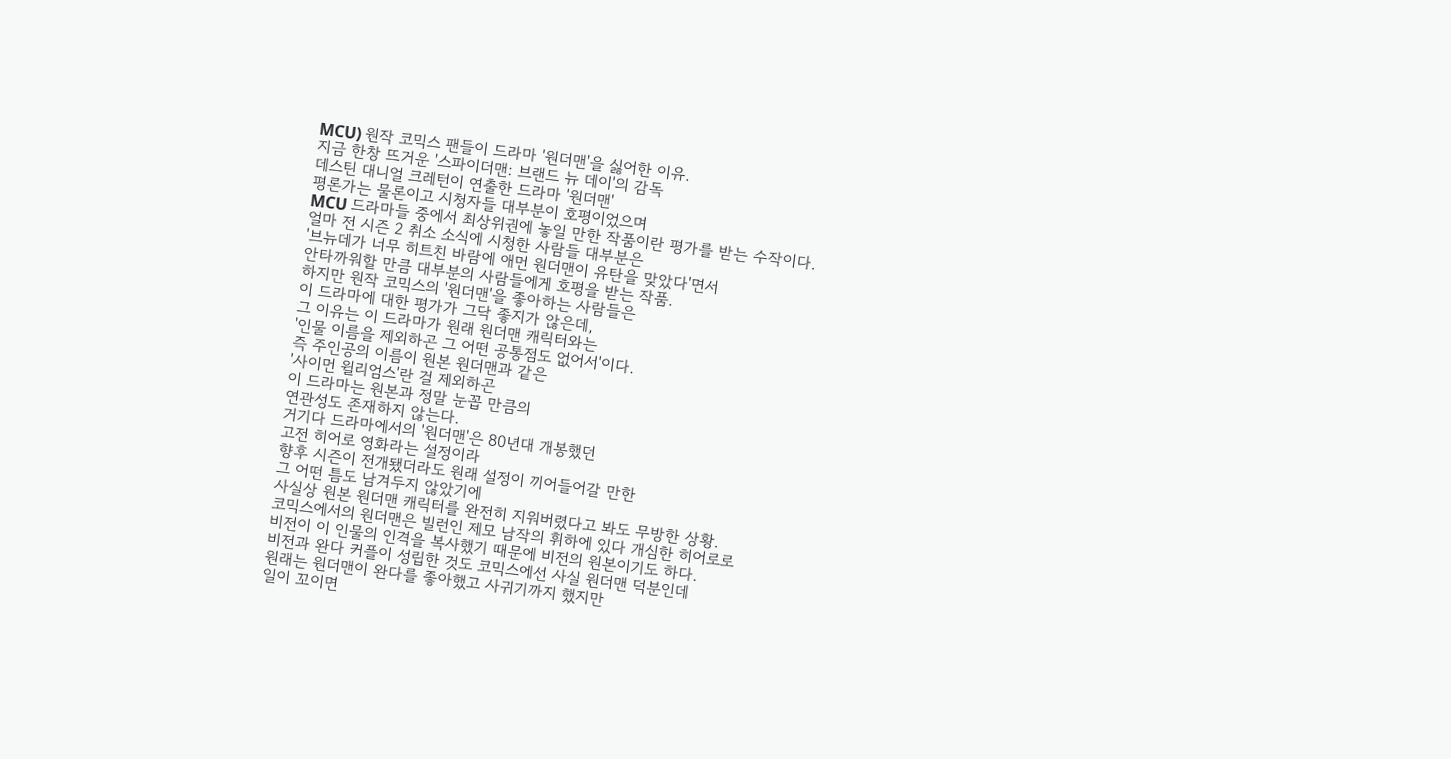MCU) 원작 코믹스 팬들이 드라마 '원더맨'을 싫어한 이유.
지금 한창 뜨거운 '스파이더맨: 브랜드 뉴 데이'의 감독
데스틴 대니얼 크레턴이 연출한 드라마 '원더맨'
평론가는 물론이고 시청자들 대부분이 호평이었으며
MCU 드라마들 중에서 최상위권에 놓일 만한 작품이란 평가를 받는 수작이다.
얼마 전 시즌 2 취소 소식에 시청한 사람들 대부분은
'브뉴데가 너무 히트친 바람에 애먼 원더맨이 유탄을 맞았다'면서
안타까워할 만큼 대부분의 사람들에게 호평을 받는 작품.
하지만 원작 코믹스의 '원더맨'을 좋아하는 사람들은
이 드라마에 대한 평가가 그닥 좋지가 않은데,
그 이유는 이 드라마가 원래 원더맨 캐릭터와는
'인물 이름을 제외하곤 그 어떤 공통점도 없어서'이다.
즉 주인공의 이름이 원본 원더맨과 같은
'사이먼 윌리엄스'란 걸 제외하곤
이 드라마는 원본과 정말 눈꼽 만큼의
연관성도 존재하지 않는다.
거기다 드라마에서의 '원더맨'은 80년대 개봉했던
고전 히어로 영화라는 설정이라
향후 시즌이 전개됐더라도 원래 설정이 끼어들어갈 만한
그 어떤 틈도 남겨두지 않았기에
사실상 원본 원더맨 캐릭터를 완전히 지워버렸다고 봐도 무방한 상황.
코믹스에서의 원더맨은 빌런인 제모 남작의 휘하에 있다 개심한 히어로로
비전이 이 인물의 인격을 복사했기 때문에 비전의 원본이기도 하다.
비전과 완다 커플이 성립한 것도 코믹스에선 사실 원더맨 덕분인데
원래는 원더맨이 완다를 좋아했고 사귀기까지 했지만
일이 꼬이면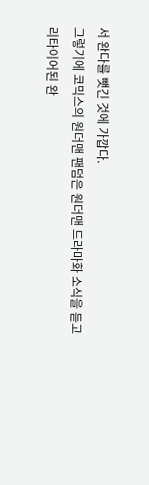서 완다를 뺏긴 것에 가깝다.
그렇기에 코믹스의 원더맨 팬덤은 원더맨 드라마화 소식을 듣고
리타이어된 완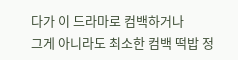다가 이 드라마로 컴백하거나
그게 아니라도 최소한 컴백 떡밥 정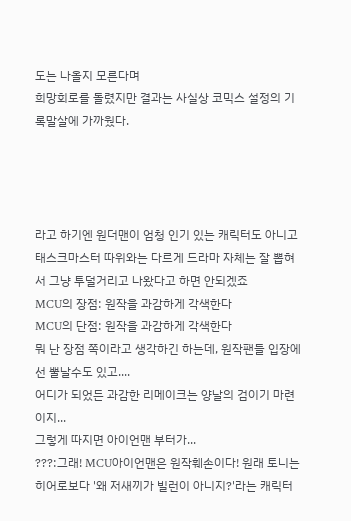도는 나올지 모른다며
희망회로를 돌렸지만 결과는 사실상 코믹스 설정의 기록말살에 가까웠다.




라고 하기엔 원더맨이 엄청 인기 있는 캐릭터도 아니고
태스크마스터 따위와는 다르게 드라마 자체는 잘 뽑혀서 그냥 투덜거리고 나왔다고 하면 안되겠죠
MCU의 장점: 원작을 과감하게 각색한다
MCU의 단점: 원작을 과감하게 각색한다
뭐 난 장점 쪽이라고 생각하긴 하는데, 원작팬들 입장에선 뿔날수도 있고....
어디가 되었든 과감한 리메이크는 양날의 검이기 마련이지...
그렇게 따지면 아이언맨 부터가...
???:그래! MCU아이언맨은 원작훼손이다! 원래 토니는 히어로보다 '왜 저새끼가 빌런이 아니지?'라는 캐릭터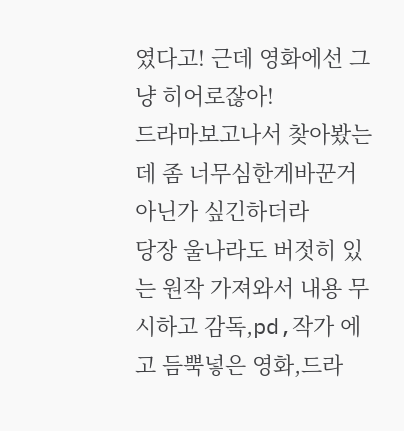였다고! 근데 영화에선 그냥 히어로잖아!
드라마보고나서 찾아봤는데 좀 너무심한게바꾼거아닌가 싶긴하더라
당장 울나라도 버젓히 있는 원작 가져와서 내용 무시하고 감독,pd,작가 에고 듬뿍넣은 영화,드라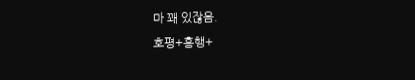마 꽤 있잖음.
호평+흥행+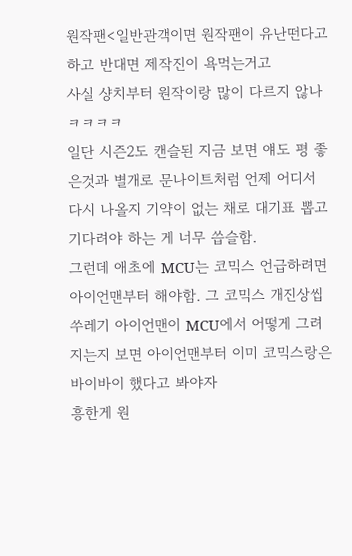원작팬<일반관객이면 원작팬이 유난떤다고하고 반대면 제작진이 욕먹는거고
사실 샹치부터 원작이랑 많이 다르지 않나ㅋㅋㅋㅋ
일단 시즌2도 캔슬된 지금 보면 얘도 평 좋은것과 별개로 문나이트처럼 언제 어디서 다시 나올지 기약이 없는 채로 대기표 뽑고 기다려야 하는 게 너무 씁슬함.
그런데 애초에 MCU는 코믹스 언급하려면 아이언맨부터 해야함. 그 코믹스 개진상씹쑤레기 아이언맨이 MCU에서 어떻게 그려지는지 보면 아이언맨부터 이미 코믹스랑은 바이바이 했다고 봐야자
흥한게 원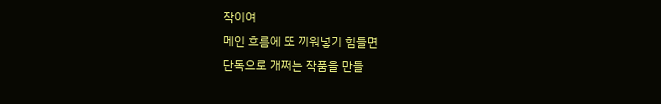작이여
메인 흐름에 또 끼워넣기 힘들면
단독으로 개쩌는 작품을 만들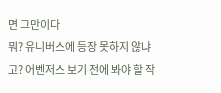면 그만이다
뭐? 유니버스에 등장 못하지 않냐고? 어벤저스 보기 전에 봐야 할 작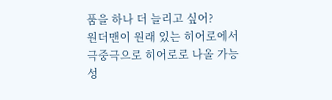품을 하나 더 늘리고 싶어?
원더맨이 원래 있는 히어로에서 극중극으로 히어로로 나올 가능성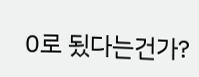0로 됬다는건가?